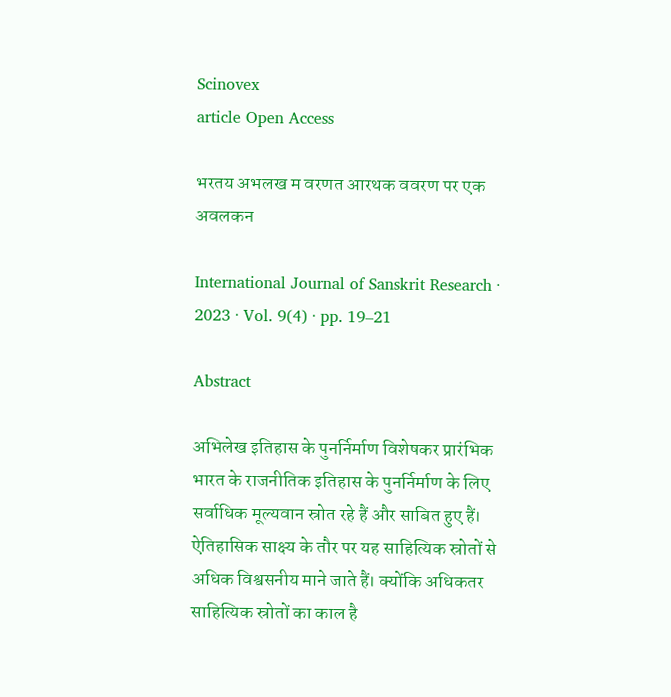Scinovex
article Open Access

भरतय अभलख म वरणत आरथक ववरण पर एक अवलकन

International Journal of Sanskrit Research · 2023 · Vol. 9(4) · pp. 19–21

Abstract

अभिलेख इतिहास के पुनर्निर्माण विशेषकर प्रारंभिक भारत के राजनीतिक इतिहास के पुनर्निर्माण के लिए सर्वाधिक मूल्यवान स्रोत रहे हैं और साबित हुए हैं। ऐतिहासिक साक्ष्य के तौर पर यह साहित्यिक स्रोतों से अधिक विश्वसनीय माने जाते हैं। क्योंकि अधिकतर साहित्यिक स्रोतों का काल है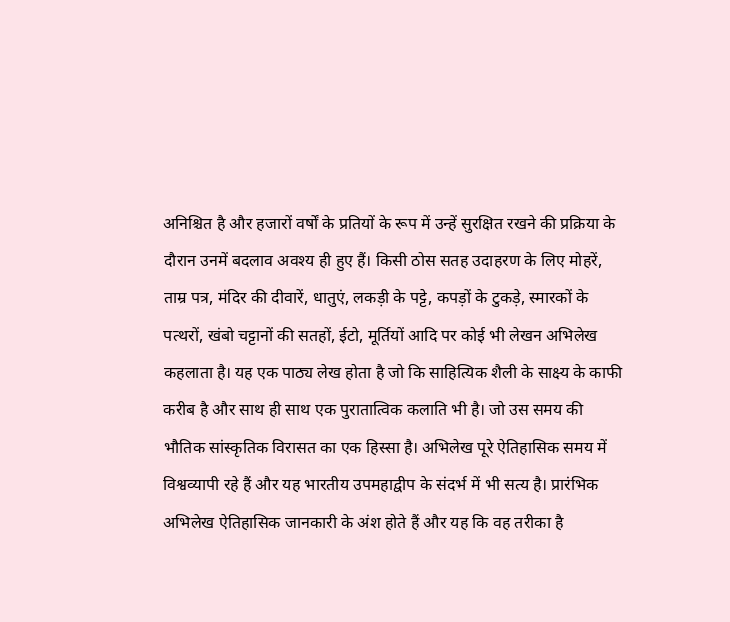अनिश्चित है और हजारों वर्षों के प्रतियों के रूप में उन्हें सुरक्षित रखने की प्रक्रिया के दौरान उनमें बदलाव अवश्य ही हुए हैं। किसी ठोस सतह उदाहरण के लिए मोहरें, ताम्र पत्र, मंदिर की दीवारें, धातुएं, लकड़ी के पट्टे, कपड़ों के टुकड़े, स्मारकों के पत्थरों, खंबो चट्टानों की सतहों, ईटो, मूर्तियों आदि पर कोई भी लेखन अभिलेख कहलाता है। यह एक पाठ्य लेख होता है जो कि साहित्यिक शैली के साक्ष्य के काफी करीब है और साथ ही साथ एक पुरातात्विक कलाति भी है। जो उस समय की भौतिक सांस्कृतिक विरासत का एक हिस्सा है। अभिलेख पूरे ऐतिहासिक समय में विश्वव्यापी रहे हैं और यह भारतीय उपमहाद्वीप के संदर्भ में भी सत्य है। प्रारंभिक अभिलेख ऐतिहासिक जानकारी के अंश होते हैं और यह कि वह तरीका है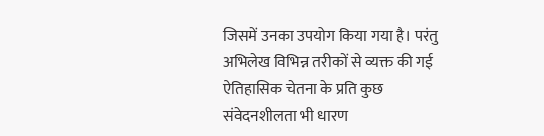जिसमें उनका उपयोग किया गया है। परंतु अभिलेख विभिन्न तरीकों से व्यक्त की गई ऐतिहासिक चेतना के प्रति कुछ संवेदनशीलता भी धारण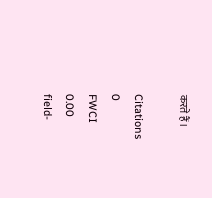करते हैं।

Citations
0
FWCI
0.00
field-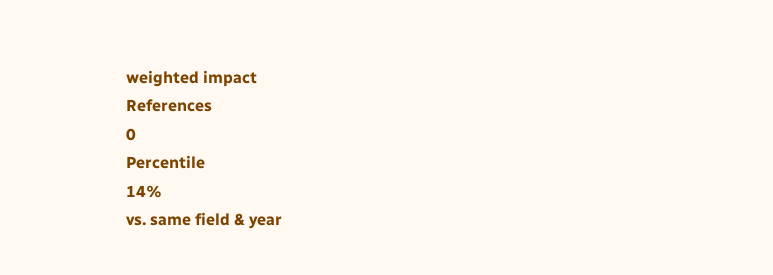weighted impact
References
0
Percentile
14%
vs. same field & year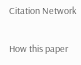Citation Network

How this paper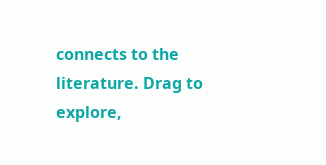connects to the literature. Drag to explore,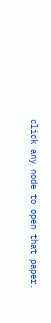click any node to open that paper.